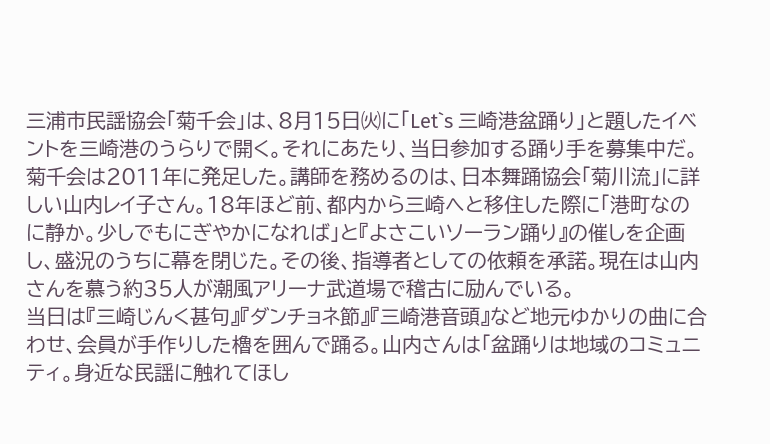三浦市民謡協会「菊千会」は、8月15日㈫に「Let`s 三崎港盆踊り」と題したイベントを三崎港のうらりで開く。それにあたり、当日参加する踊り手を募集中だ。
菊千会は2011年に発足した。講師を務めるのは、日本舞踊協会「菊川流」に詳しい山内レイ子さん。18年ほど前、都内から三崎へと移住した際に「港町なのに静か。少しでもにぎやかになれば」と『よさこいソーラン踊り』の催しを企画し、盛況のうちに幕を閉じた。その後、指導者としての依頼を承諾。現在は山内さんを慕う約35人が潮風アリーナ武道場で稽古に励んでいる。
当日は『三崎じんく甚句』『ダンチョネ節』『三崎港音頭』など地元ゆかりの曲に合わせ、会員が手作りした櫓を囲んで踊る。山内さんは「盆踊りは地域のコミュニティ。身近な民謡に触れてほし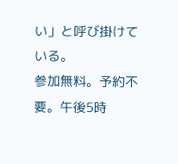い」と呼び掛けている。
参加無料。予約不要。午後5時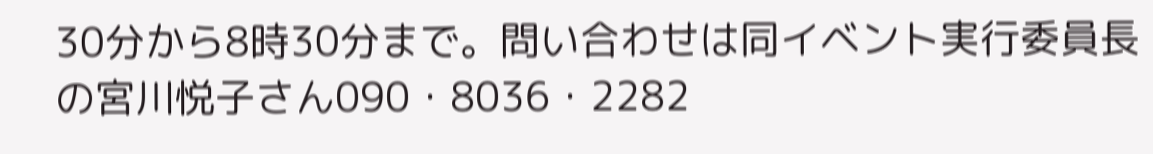30分から8時30分まで。問い合わせは同イベント実行委員長の宮川悦子さん090・8036・2282